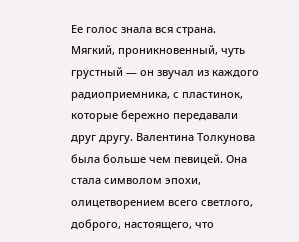Ее голос знала вся страна. Мягкий, проникновенный, чуть грустный — он звучал из каждого радиоприемника, с пластинок, которые бережно передавали друг другу. Валентина Толкунова была больше чем певицей. Она стала символом эпохи, олицетворением всего светлого, доброго, настоящего, что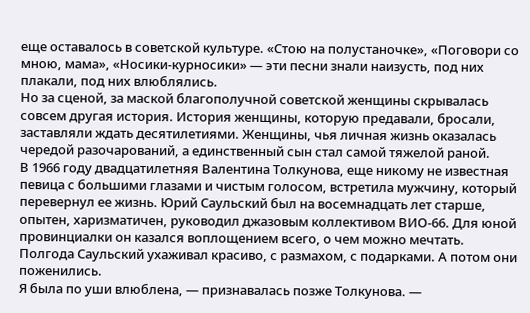еще оставалось в советской культуре. «Стою на полустаночке», «Поговори со мною, мама», «Носики-курносики» — эти песни знали наизусть, под них плакали, под них влюблялись.
Но за сценой, за маской благополучной советской женщины скрывалась совсем другая история. История женщины, которую предавали, бросали, заставляли ждать десятилетиями. Женщины, чья личная жизнь оказалась чередой разочарований, а единственный сын стал самой тяжелой раной.
В 1966 году двадцатилетняя Валентина Толкунова, еще никому не известная певица с большими глазами и чистым голосом, встретила мужчину, который перевернул ее жизнь. Юрий Саульский был на восемнадцать лет старше, опытен, харизматичен, руководил джазовым коллективом ВИО-66. Для юной провинциалки он казался воплощением всего, о чем можно мечтать.
Полгода Саульский ухаживал красиво, с размахом, с подарками. А потом они поженились.
Я была по уши влюблена, — признавалась позже Толкунова. —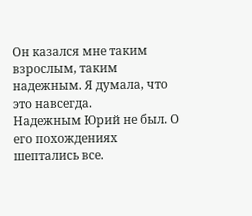Он казался мне таким взрослым, таким надежным. Я думала, что это навсегда.
Надежным Юрий не был. О его похождениях шептались все.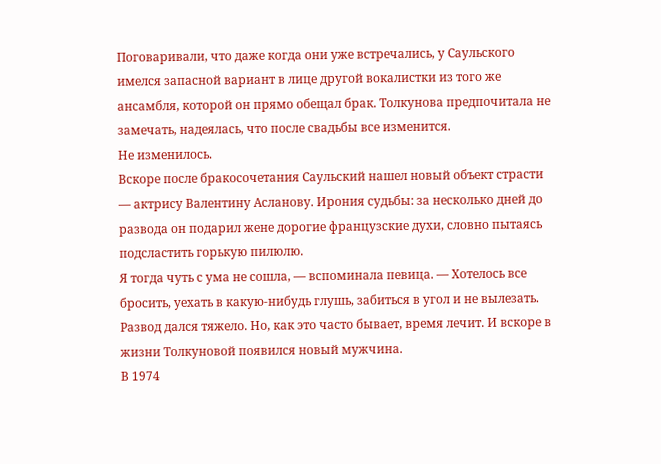Поговаривали, что даже когда они уже встречались, у Саульского имелся запасной вариант в лице другой вокалистки из того же ансамбля, которой он прямо обещал брак. Толкунова предпочитала не замечать, надеялась, что после свадьбы все изменится.
Не изменилось.
Вскоре после бракосочетания Саульский нашел новый объект страсти — актрису Валентину Асланову. Ирония судьбы: за несколько дней до развода он подарил жене дорогие французские духи, словно пытаясь подсластить горькую пилюлю.
Я тогда чуть с ума не сошла, — вспоминала певица. — Хотелось все бросить, уехать в какую-нибудь глушь, забиться в угол и не вылезать.
Развод дался тяжело. Но, как это часто бывает, время лечит. И вскоре в жизни Толкуновой появился новый мужчина.
В 1974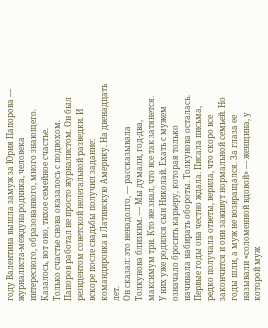году Валентина вышла замуж за Юрия Папорова — журналиста-международника, человека интересного, образованного, много знающего. Казалось, вот оно, тихое семейное счастье.
Только счастье снова оказалось с подвохом.
Папоров работал не просто журналистом. Он был резидентом советской нелегальной разведки. И вскоре после свадьбы получил задание: командировка в Латинскую Америку. На двенадцать лет.
Он сказал: это ненадолго, — рассказывала Толкунова близким. — Мы думали, год-два, максимум три. Кто же знал, что все так затянется.
У них уже родился сын Николай. Ехать с мужем означало бросить карьеру, которая только начинала набирать обороты. Толкунова осталась.
Первые годы она честно ждала. Писала письма, редко получала ответы, верила, что скоро все закончится и они заживут нормальной семьей. Но годы шли, а муж не возвращался. За глаза ее называли «соломенной вдовой» — женщина, у которой муж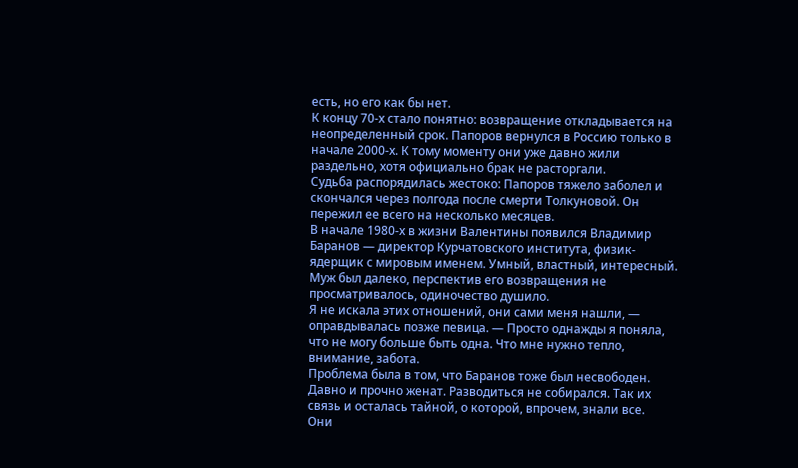есть, но его как бы нет.
К концу 70-х стало понятно: возвращение откладывается на неопределенный срок. Папоров вернулся в Россию только в начале 2000-х. К тому моменту они уже давно жили раздельно, хотя официально брак не расторгали.
Судьба распорядилась жестоко: Папоров тяжело заболел и скончался через полгода после смерти Толкуновой. Он пережил ее всего на несколько месяцев.
В начале 1980-х в жизни Валентины появился Владимир Баранов — директор Курчатовского института, физик-ядерщик с мировым именем. Умный, властный, интересный. Муж был далеко, перспектив его возвращения не просматривалось, одиночество душило.
Я не искала этих отношений, они сами меня нашли, — оправдывалась позже певица. — Просто однажды я поняла, что не могу больше быть одна. Что мне нужно тепло, внимание, забота.
Проблема была в том, что Баранов тоже был несвободен. Давно и прочно женат. Разводиться не собирался. Так их связь и осталась тайной, о которой, впрочем, знали все.
Они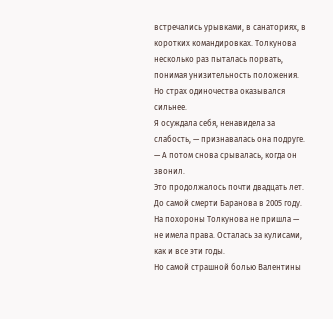встречались урывками, в санаториях, в коротких командировках. Толкунова несколько раз пыталась порвать, понимая унизительность положения. Но страх одиночества оказывался сильнее.
Я осуждала себя, ненавидела за слабость, — признавалась она подруге. — А потом снова срывалась, когда он звонил.
Это продолжалось почти двадцать лет. До самой смерти Баранова в 2005 году. На похороны Толкунова не пришла — не имела права. Осталась за кулисами, как и все эти годы.
Но самой страшной болью Валентины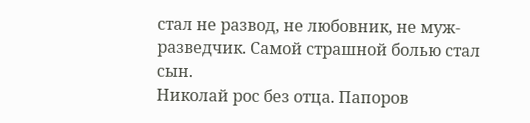стал не развод, не любовник, не муж-разведчик. Самой страшной болью стал сын.
Николай рос без отца. Папоров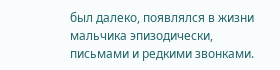был далеко, появлялся в жизни мальчика эпизодически, письмами и редкими звонками.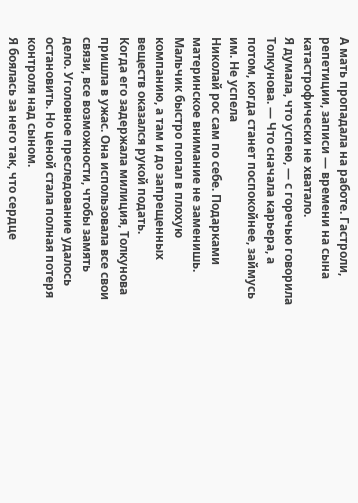А мать пропадала на работе. Гастроли, репетиции, записи — времени на сына катастрофически не хватало.
Я думала, что успею, — с горечью говорила Толкунова. — Что сначала карьера, а потом, когда станет поспокойнее, займусь им. Не успела
Николай рос сам по себе. Подарками материнское внимание не заменишь. Мальчик быстро попал в плохую компанию, а там и до запрещенных веществ оказался рукой подать.
Когда его задержала милиция, Толкунова пришла в ужас. Она использовала все свои связи, все возможности, чтобы замять дело. Уголовное преследование удалось остановить. Но ценой стала полная потеря контроля над сыном.
Я боялась за него так, что сердце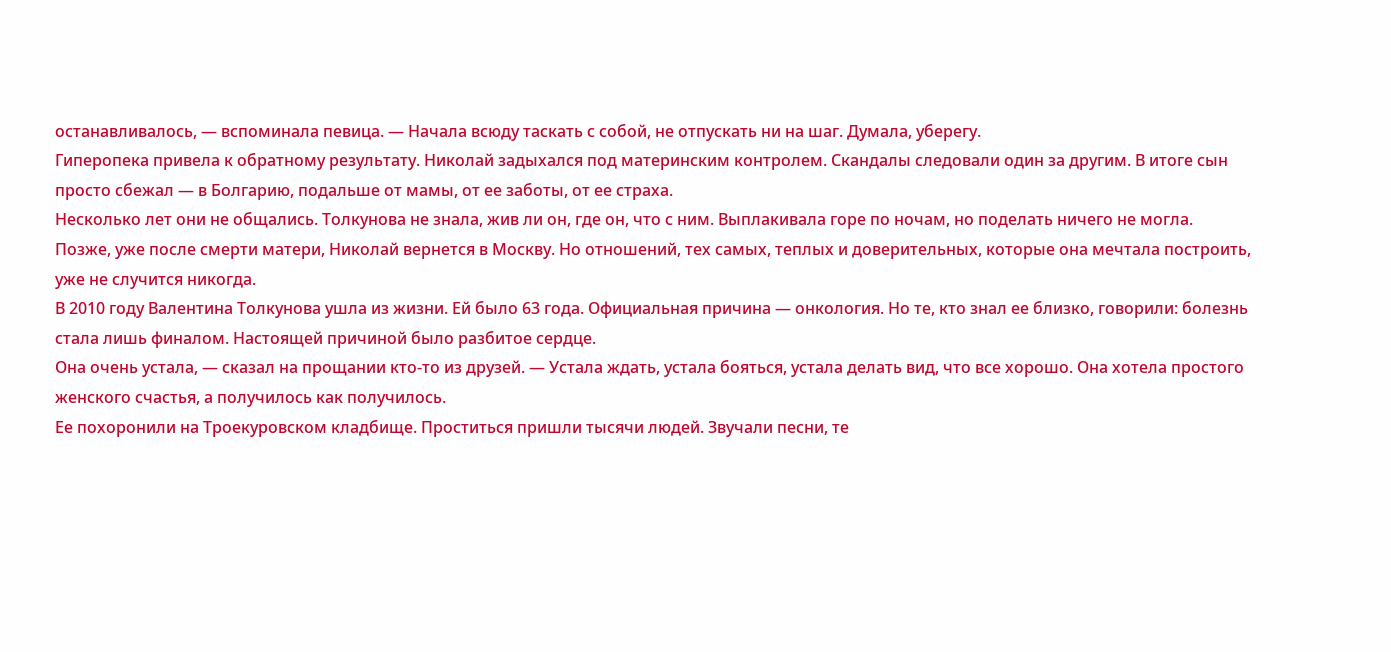останавливалось, — вспоминала певица. — Начала всюду таскать с собой, не отпускать ни на шаг. Думала, уберегу.
Гиперопека привела к обратному результату. Николай задыхался под материнским контролем. Скандалы следовали один за другим. В итоге сын просто сбежал — в Болгарию, подальше от мамы, от ее заботы, от ее страха.
Несколько лет они не общались. Толкунова не знала, жив ли он, где он, что с ним. Выплакивала горе по ночам, но поделать ничего не могла.
Позже, уже после смерти матери, Николай вернется в Москву. Но отношений, тех самых, теплых и доверительных, которые она мечтала построить, уже не случится никогда.
В 2010 году Валентина Толкунова ушла из жизни. Ей было 63 года. Официальная причина — онкология. Но те, кто знал ее близко, говорили: болезнь стала лишь финалом. Настоящей причиной было разбитое сердце.
Она очень устала, — сказал на прощании кто-то из друзей. — Устала ждать, устала бояться, устала делать вид, что все хорошо. Она хотела простого женского счастья, а получилось как получилось.
Ее похоронили на Троекуровском кладбище. Проститься пришли тысячи людей. Звучали песни, те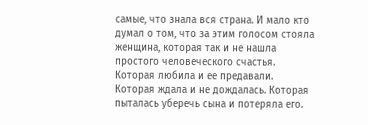самые, что знала вся страна. И мало кто думал о том, что за этим голосом стояла женщина, которая так и не нашла простого человеческого счастья.
Которая любила и ее предавали. Которая ждала и не дождалась. Которая пыталась уберечь сына и потеряла его.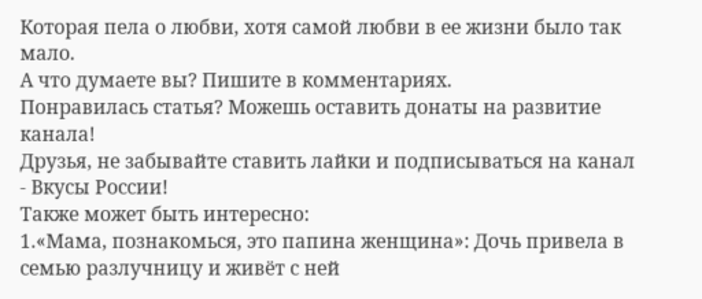Которая пела о любви, хотя самой любви в ее жизни было так мало.
А что думаете вы? Пишите в комментариях.
Понравилась статья? Можешь оставить донаты на развитие канала!
Друзья, не забывайте ставить лайки и подписываться на канал - Вкусы России!
Также может быть интересно:
1.«Мама, познакомься, это папина женщина»: Дочь привела в семью разлучницу и живёт с ней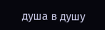душа в душу